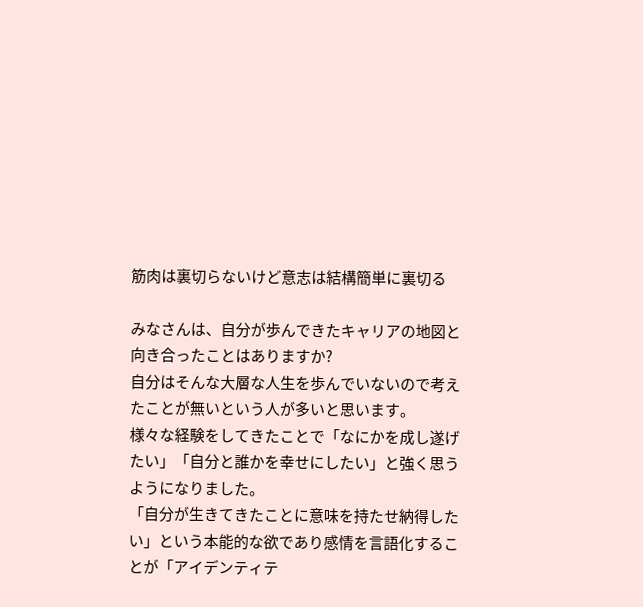筋肉は裏切らないけど意志は結構簡単に裏切る

みなさんは、自分が歩んできたキャリアの地図と向き合ったことはありますか?
自分はそんな大層な人生を歩んでいないので考えたことが無いという人が多いと思います。
様々な経験をしてきたことで「なにかを成し遂げたい」「自分と誰かを幸せにしたい」と強く思うようになりました。
「自分が生きてきたことに意味を持たせ納得したい」という本能的な欲であり感情を言語化することが「アイデンティテ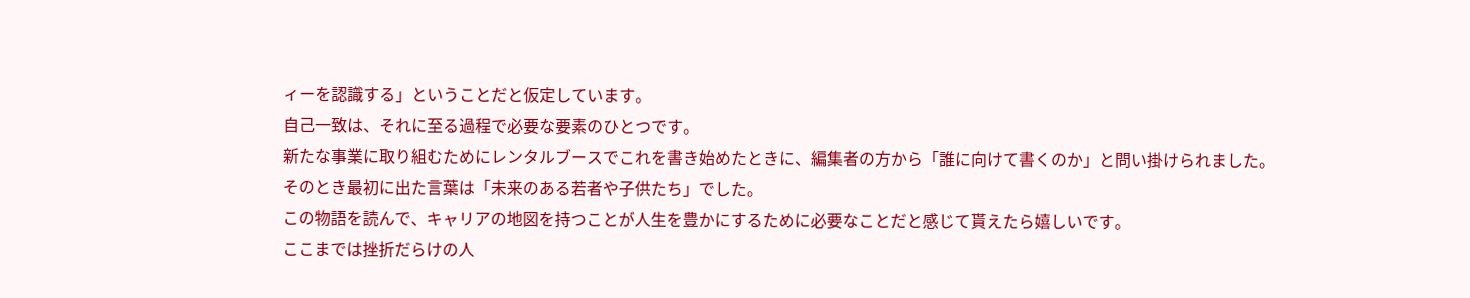ィーを認識する」ということだと仮定しています。
自己一致は、それに至る過程で必要な要素のひとつです。
新たな事業に取り組むためにレンタルブースでこれを書き始めたときに、編集者の方から「誰に向けて書くのか」と問い掛けられました。
そのとき最初に出た言葉は「未来のある若者や子供たち」でした。
この物語を読んで、キャリアの地図を持つことが人生を豊かにするために必要なことだと感じて貰えたら嬉しいです。
ここまでは挫折だらけの人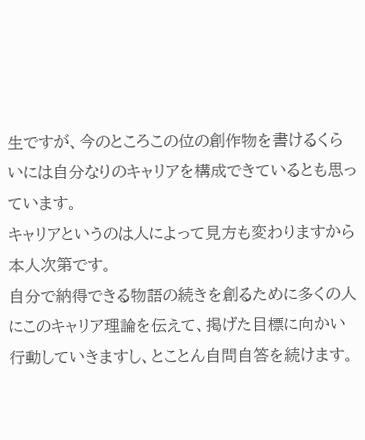生ですが、今のところこの位の創作物を書けるくらいには自分なりのキャリアを構成できているとも思っています。
キャリアというのは人によって見方も変わりますから本人次第です。
自分で納得できる物語の続きを創るために多くの人にこのキャリア理論を伝えて、掲げた目標に向かい行動していきますし、とことん自問自答を続けます。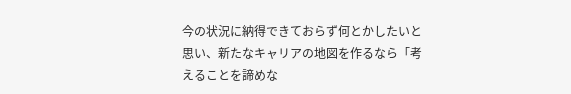今の状況に納得できておらず何とかしたいと思い、新たなキャリアの地図を作るなら「考えることを諦めな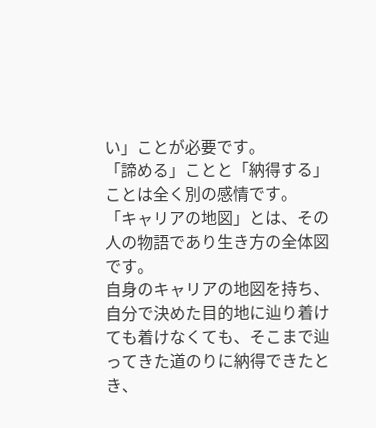い」ことが必要です。
「諦める」ことと「納得する」ことは全く別の感情です。
「キャリアの地図」とは、その人の物語であり生き方の全体図です。
自身のキャリアの地図を持ち、自分で決めた目的地に辿り着けても着けなくても、そこまで辿ってきた道のりに納得できたとき、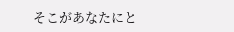そこがあなたにと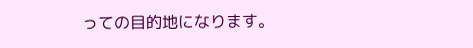っての目的地になります。